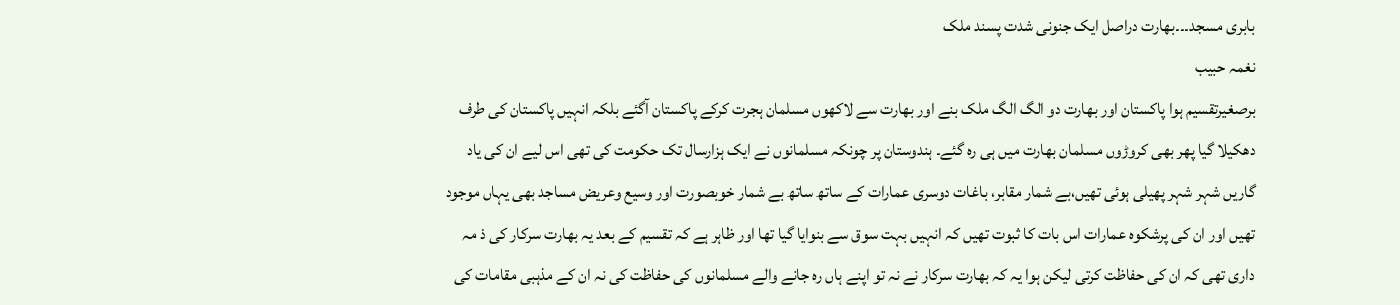بابری مسجد۔۔۔بھارت دراصل ایک جنونی شدت پسند ملک
نغمہ حبیب
برصغیرتقسیم ہوا پاکستان اور بھارت دو الگ الگ ملک بنے اور بھارت سے لاکھوں مسلمان ہجرت کرکے پاکستان آگئے بلکہ انہیں پاکستان کی طرف دھکیلا گیا پھر بھی کروڑوں مسلمان بھارت میں ہی رہ گئے۔ ہندوستان پر چونکہ مسلمانوں نے ایک ہزارسال تک حکومت کی تھی اس لیے ان کی یاد گاریں شہر شہر پھیلی ہوئی تھیں،بے شمار مقابر، باغات دوسری عمارات کے ساتھ ساتھ بے شمار خوبصورت اور وسیع وعریض مساجد بھی یہاں موجود تھیں اور ان کی پرشکوہ عمارات اس بات کا ثبوت تھیں کہ انہیں بہت سوق سے بنوایا گیا تھا اور ظاہر ہے کہ تقسیم کے بعد یہ بھارت سرکار کی ذ مہ داری تھی کہ ان کی حفاظت کرتی لیکن ہوا یہ کہ بھارت سرکار نے نہ تو اپنے ہاں رہ جانے والے مسلمانوں کی حفاظت کی نہ ان کے مذہبی مقامات کی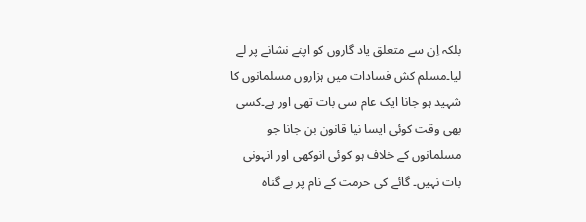بلکہ اِن سے متعلق یاد گاروں کو اپنے نشانے پر لے لیا۔مسلم کش فسادات میں ہزاروں مسلمانوں کا شہید ہو جانا ایک عام سی بات تھی اور ہے۔کسی بھی وقت کوئی ایسا نیا قانون بن جانا جو مسلمانوں کے خلاف ہو کوئی انوکھی اور انہونی بات نہیں۔ گائے کی حرمت کے نام پر بے گناہ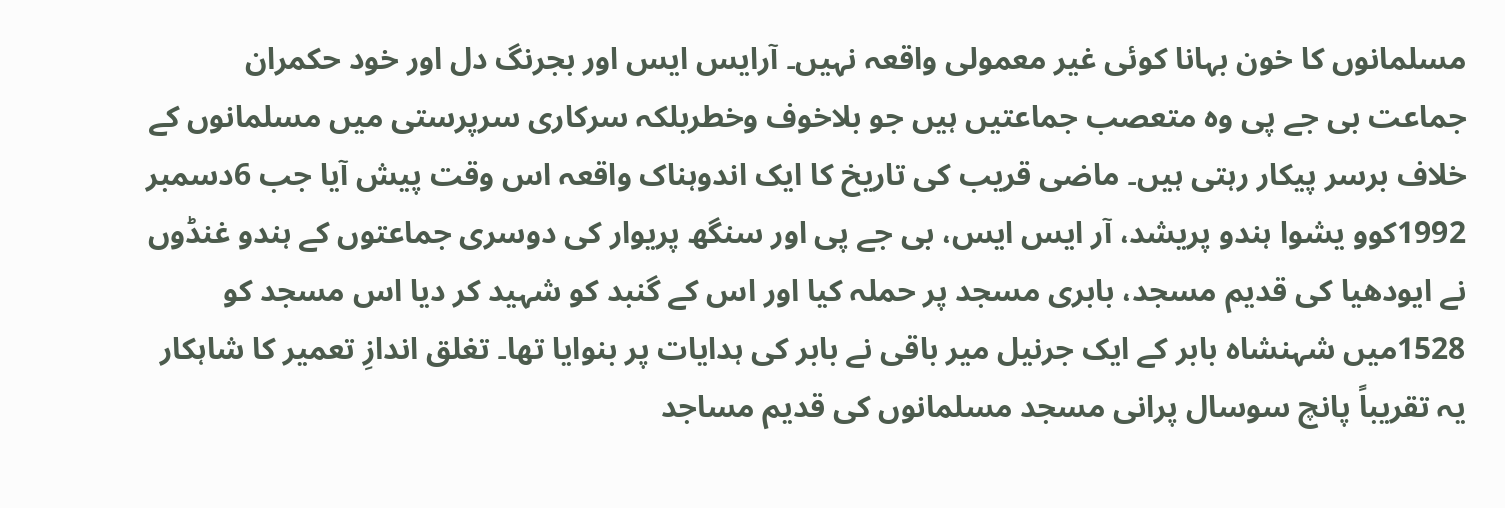مسلمانوں کا خون بہانا کوئی غیر معمولی واقعہ نہیں۔ آرایس ایس اور بجرنگ دل اور خود حکمران جماعت بی جے پی وہ متعصب جماعتیں ہیں جو بلاخوف وخطربلکہ سرکاری سرپرستی میں مسلمانوں کے خلاف برسر پیکار رہتی ہیں۔ ماضی قریب کی تاریخ کا ایک اندوہناک واقعہ اس وقت پیش آیا جب 6دسمبر 1992کوو یشوا ہندو پریشد، آر ایس ایس، بی جے پی اور سنگھ پریوار کی دوسری جماعتوں کے ہندو غنڈوں نے ایودھیا کی قدیم مسجد، بابری مسجد پر حملہ کیا اور اس کے گنبد کو شہید کر دیا اس مسجد کو 1528میں شہنشاہ بابر کے ایک جرنیل میر باقی نے بابر کی ہدایات پر بنوایا تھا۔ تغلق اندازِ تعمیر کا شاہکار یہ تقریباً پانچ سوسال پرانی مسجد مسلمانوں کی قدیم مساجد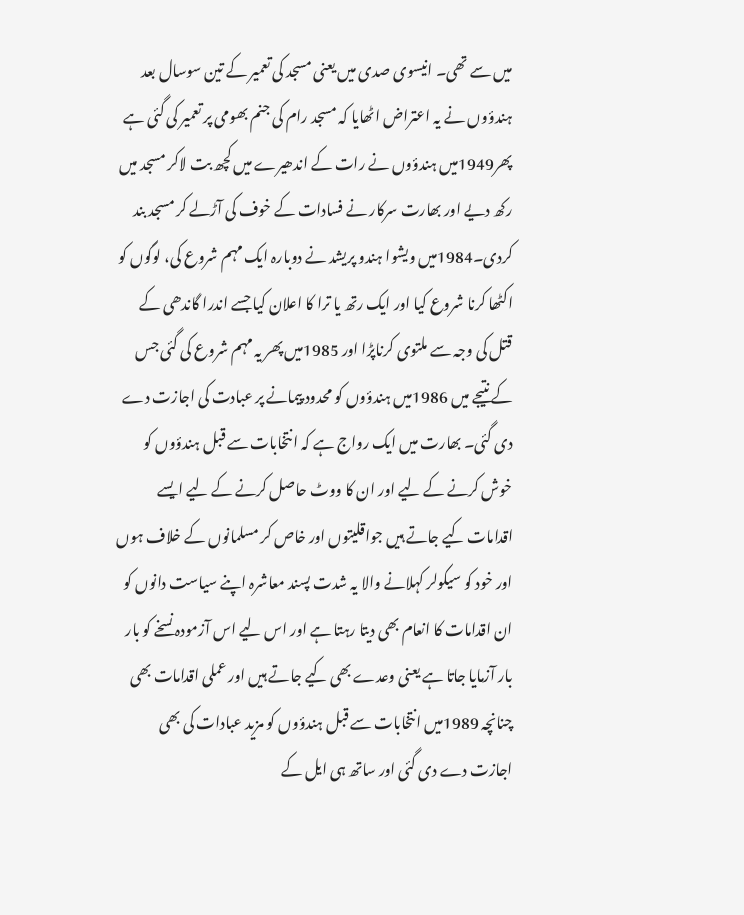میں سے تھی۔ انیسوی صدی میں یعنی مسجد کی تعمیر کے تین سوسال بعد ہندؤوں نے یہ اعتراض اٹھایا کہ مسجد رام کی جنم بھومی پر تعمیر کی گئی ہے پھر1949میں ہندؤوں نے رات کے اندھیرے میں کچھ بت لاکر مسجد میں رکھ دیے اور بھارت سرکار نے فسادات کے خوف کی آڑلے کر مسجد بند کردی۔1984میں ویشوا ہندو پریشد نے دوبارہ ایک مہم شروع کی، لوگوں کو اکٹھا کرنا شروع کیا اور ایک رتھ یا ترا کا اعلان کیا جسے اندرا گاندھی کے قتل کی وجہ سے ملتوی کرناپڑا اور 1985میں پھر یہ مہم شروع کی گئی جس کے نتیجے میں 1986میں ہندؤوں کو محدود پیمانے پر عبادت کی اجازت دے دی گئی۔ بھارت میں ایک رواج ہے کہ انتخابات سے قبل ہندؤوں کو خوش کرنے کے لیے اور ان کا ووٹ حاصل کرنے کے لیے ایسے اقدامات کیے جاتے ہیں جواقلیتوں اور خاص کر مسلمانوں کے خلاف ہوں اور خود کو سیکولر کہلانے والا یہ شدت پسند معاشرہ اپنے سیاست دانوں کو ان اقدامات کا انعام بھی دیتا رہتا ہے اور اس لیے اس آزمودہ نسخے کو بار بار آزمایا جاتا ہے یعنی وعدے بھی کیے جاتے ہیں اور عملی اقدامات بھی چنانچہ 1989میں انتخابات سے قبل ہندؤوں کو مزید عبادات کی بھی اجازت دے دی گئی اور ساتھ ہی ایل کے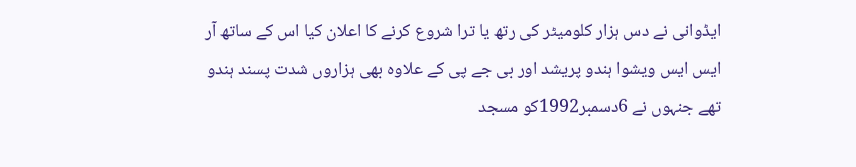ایڈوانی نے دس ہزار کلومیٹر کی رتھ یا ترا شروع کرنے کا اعلان کیا اس کے ساتھ آر ایس ایس ویشوا ہندو پریشد اور بی جے پی کے علاوہ بھی ہزاروں شدت پسند ہندو تھے جنہوں نے 6دسمبر1992کو مسجد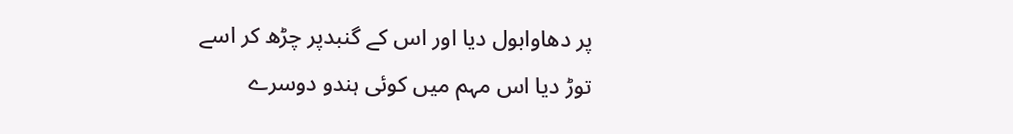پر دھاوابول دیا اور اس کے گنبدپر چڑھ کر اسے توڑ دیا اس مہم میں کوئی ہندو دوسرے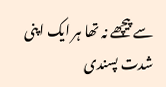سے پیچھے نہ تھا ہر ایک اپنی شدت پسندی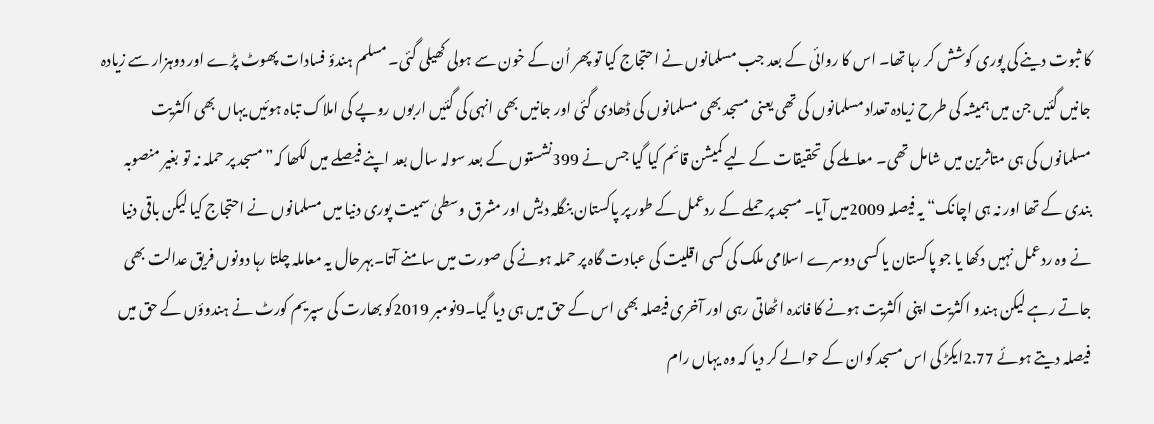کا ثبوت دینے کی پوری کوشش کر رہا تھا۔ اس کا روائی کے بعد جب مسلمانوں نے احتجاج کیا تو پھر اُن کے خون سے ہولی کھیلی گئی۔ مسلم ہندؤ فسادات پھوٹ پڑے اور دوہزار سے زیادہ جانیں گئیں جن میں ہمیشہ کی طرح زیادہ تعداد مسلمانوں کی تھی یعنی مسجد بھی مسلمانوں کی ڈھادی گئی اور جانیں بھی انہی کی گئیں اربوں روپے کی املاک تباہ ہوئیں یہاں بھی اکثریت مسلمانوں کی ہی متاثرین میں شامل تھی۔ معاملے کی تحقیقات کے لیے کمیشن قائم کیا گیا جس نے 399نشستوں کے بعد سولہ سال بعد اپنے فیصلے میں لکھا کہ”مسجد پر حملہ نہ تو بغیر منصوبہ بندی کے تھا اور نہ ہی اچانک“ یہ فیصلہ 2009میں آیا۔ مسجد پر حملے کے ردعمل کے طور پر پاکستان بنگلہ دیش اور مشرق وسطیٰ سمیت پوری دنیا میں مسلمانوں نے احتجاج کیا لیکن باقی دنیا نے وہ ردعمل نہیں دکھا یا جو پاکستان یا کسی دوسرے اسلامی ملک کی کسی اقلیت کی عبادت گاہ پر حملہ ہونے کی صورت میں سامنے آتا۔بہرحال یہ معاملہ چلتا رہا دونوں فریق عدالت بھی جاتے رہے لیکن ہندو اکثریت اپنی اکثریت ہونے کا فائدہ اٹھاتی رہی اور آخری فیصلہ بھی اس کے حق میں ہی دیا گیا۔9نومبر 2019کو بھارت کی سپریم کورٹ نے ہندوؤں کے حق میں فیصلہ دیتے ہوئے 2.77ایکڑ کی اس مسجد کوان کے حوالے کر دیا کہ وہ یہاں رام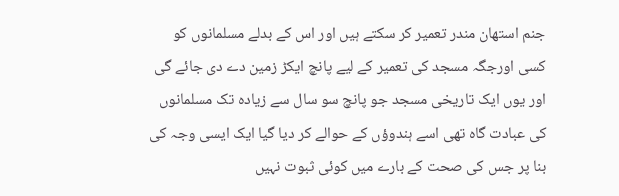جنم استھان مندر تعمیر کر سکتے ہیں اور اس کے بدلے مسلمانوں کو کسی اورجگہ مسجد کی تعمیر کے لیے پانچ ایکڑ زمین دے دی جائے گی اور یوں ایک تاریخی مسجد جو پانچ سو سال سے زیادہ تک مسلمانوں کی عبادت گاہ تھی اسے ہندوؤں کے حوالے کر دیا گیا ایک ایسی وجہ کی بنا پر جس کی صحت کے بارے میں کوئی ثبوت نہیں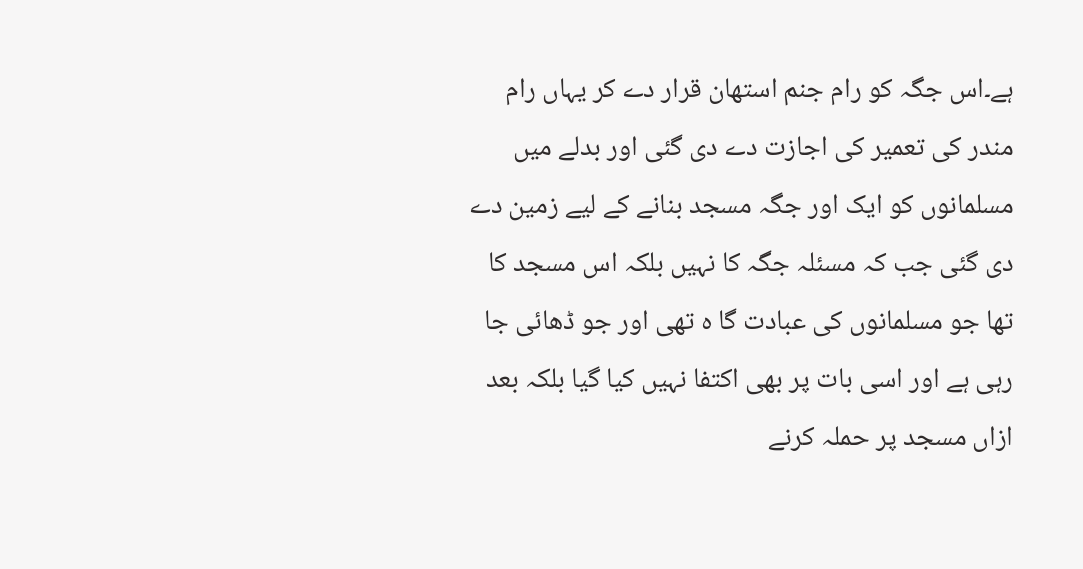ہے۔اس جگہ کو رام جنم استھان قرار دے کر یہاں رام مندر کی تعمیر کی اجازت دے دی گئی اور بدلے میں مسلمانوں کو ایک اور جگہ مسجد بنانے کے لیے زمین دے دی گئی جب کہ مسئلہ جگہ کا نہیں بلکہ اس مسجد کا تھا جو مسلمانوں کی عبادت گا ہ تھی اور جو ڈھائی جا رہی ہے اور اسی بات پر بھی اکتفا نہیں کیا گیا بلکہ بعد ازاں مسجد پر حملہ کرنے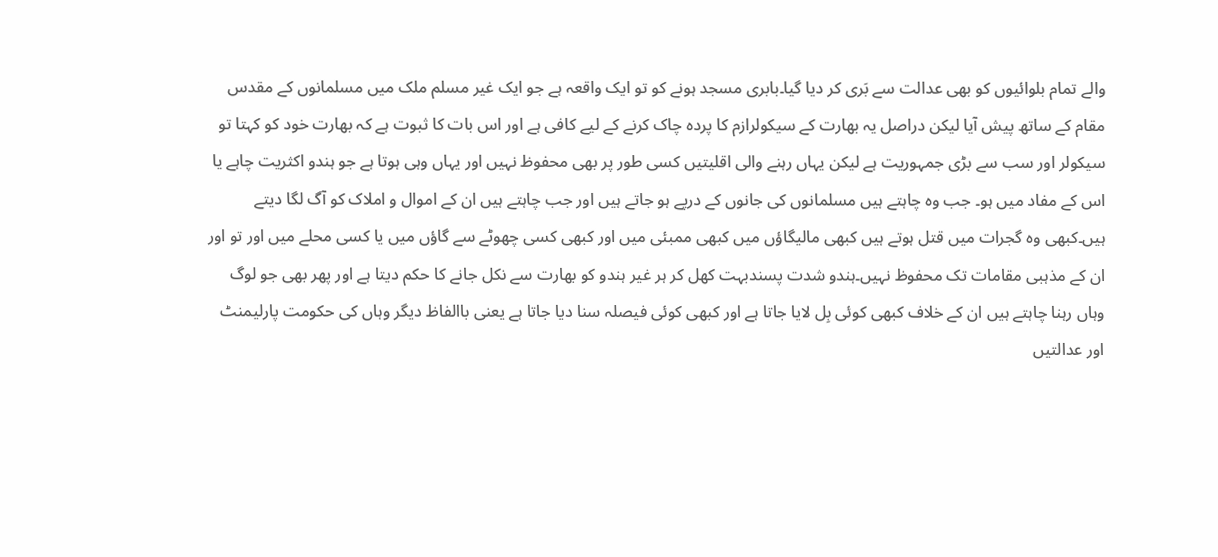والے تمام بلوائیوں کو بھی عدالت سے بَری کر دیا گیا۔بابری مسجد ہونے کو تو ایک واقعہ ہے جو ایک غیر مسلم ملک میں مسلمانوں کے مقدس مقام کے ساتھ پیش آیا لیکن دراصل یہ بھارت کے سیکولرازم کا پردہ چاک کرنے کے لیے کافی ہے اور اس بات کا ثبوت ہے کہ بھارت خود کو کہتا تو سیکولر اور سب سے بڑی جمہوریت ہے لیکن یہاں رہنے والی اقلیتیں کسی طور پر بھی محفوظ نہیں اور یہاں وہی ہوتا ہے جو ہندو اکثریت چاہے یا اس کے مفاد میں ہو۔ جب وہ چاہتے ہیں مسلمانوں کی جانوں کے درپے ہو جاتے ہیں اور جب چاہتے ہیں ان کے اموال و املاک کو آگ لگا دیتے ہیں۔کبھی وہ گجرات میں قتل ہوتے ہیں کبھی مالیگاؤں میں کبھی ممبئی میں اور کبھی کسی چھوٹے سے گاؤں میں یا کسی محلے میں اور تو اور ان کے مذہبی مقامات تک محفوظ نہیں۔ہندو شدت پسندبہت کھل کر ہر غیر ہندو کو بھارت سے نکل جانے کا حکم دیتا ہے اور پھر بھی جو لوگ وہاں رہنا چاہتے ہیں ان کے خلاف کبھی کوئی بِل لایا جاتا ہے اور کبھی کوئی فیصلہ سنا دیا جاتا ہے یعنی باالفاظ دیگر وہاں کی حکومت پارلیمنٹ اور عدالتیں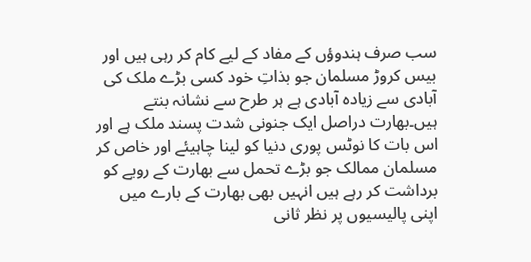سب صرف ہندوؤں کے مفاد کے لیے کام کر رہی ہیں اور بیس کروڑ مسلمان جو بذاتِ خود کسی بڑے ملک کی آبادی سے زیادہ آبادی ہے ہر طرح سے نشانہ بنتے ہیں۔بھارت دراصل ایک جنونی شدت پسند ملک ہے اور اس بات کا نوٹس پوری دنیا کو لینا چاہیئے اور خاص کر مسلمان ممالک جو بڑے تحمل سے بھارت کے رویے کو برداشت کر رہے ہیں انہیں بھی بھارت کے بارے میں اپنی پالیسیوں پر نظر ثانی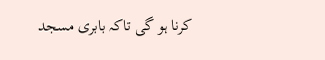کرنا ہو گی تاکہ بابری مسجد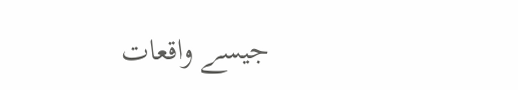جیسے واقعات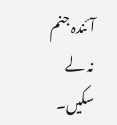آئندہ جنم نہ لے سکیں۔